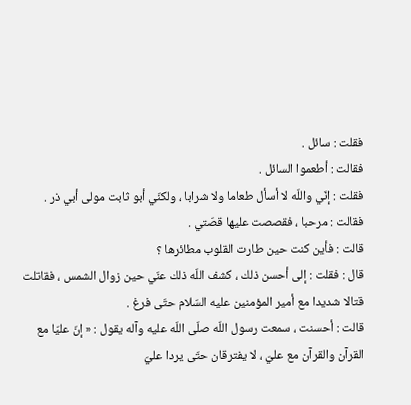فقلت : سائل .
فقالت : أطعموا السائل .
فقلت : إنّي واللّه لا أسأل طعاما ولا شرابا ، ولكنّي أبو ثابت مولى أبي ذر .
فقالت : مرحبا ، فقصصت عليها قصّتي .
قالت : فأين كنت حين طارت القلوب مطائرها ؟
قال : فقلت : إلى أحسن ذلك ، كشف اللّه ذلك عنّي حين زوال الشمس ، فقاتلت قتالا شديدا مع أمير المؤمنين عليه السّلام حتّى فرغ .
قالت : أحسنت ، سمعت رسول اللّه صلّى اللّه عليه وآله يقول : « إنّ عليّا مع القرآن والقرآن مع عليّ ، لا يفترقان حتّى يردا عليّ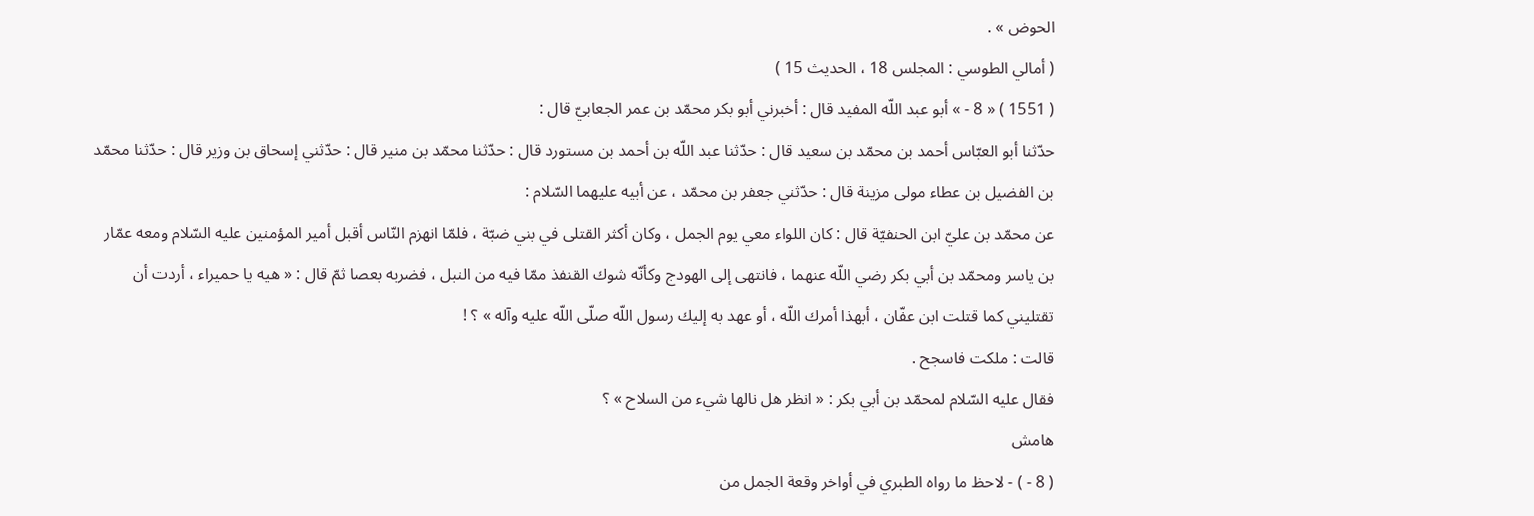الحوض » .
( أمالي الطوسي : المجلس 18 ، الحديث 15 )
( 1551 ) « 8 - » أبو عبد اللّه المفيد قال : أخبرني أبو بكر محمّد بن عمر الجعابيّ قال :
حدّثنا أبو العبّاس أحمد بن محمّد بن سعيد قال : حدّثنا عبد اللّه بن أحمد بن مستورد قال : حدّثنا محمّد بن منير قال : حدّثني إسحاق بن وزير قال : حدّثنا محمّد بن الفضيل بن عطاء مولى مزينة قال : حدّثني جعفر بن محمّد ، عن أبيه عليهما السّلام :
عن محمّد بن عليّ ابن الحنفيّة قال : كان اللواء معي يوم الجمل ، وكان أكثر القتلى في بني ضبّة ، فلمّا انهزم النّاس أقبل أمير المؤمنين عليه السّلام ومعه عمّار بن ياسر ومحمّد بن أبي بكر رضي اللّه عنهما ، فانتهى إلى الهودج وكأنّه شوك القنفذ ممّا فيه من النبل ، فضربه بعصا ثمّ قال : « هيه يا حميراء ، أردت أن تقتليني كما قتلت ابن عفّان ، أبهذا أمرك اللّه ، أو عهد به إليك رسول اللّه صلّى اللّه عليه وآله » ؟ !
قالت : ملكت فاسجح .
فقال عليه السّلام لمحمّد بن أبي بكر : « انظر هل نالها شيء من السلاح » ؟
هامش
( 8 - ) - لاحظ ما رواه الطبري في أواخر وقعة الجمل من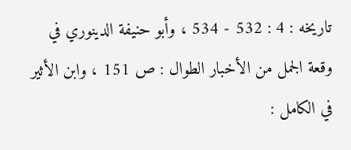تاريخه : 4 : 532 - 534 ، وأبو حنيفة الدينوري في وقعة الجمل من الأخبار الطوال : ص 151 ، وابن الأثير في الكامل :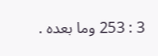3 : 253 وما بعده .